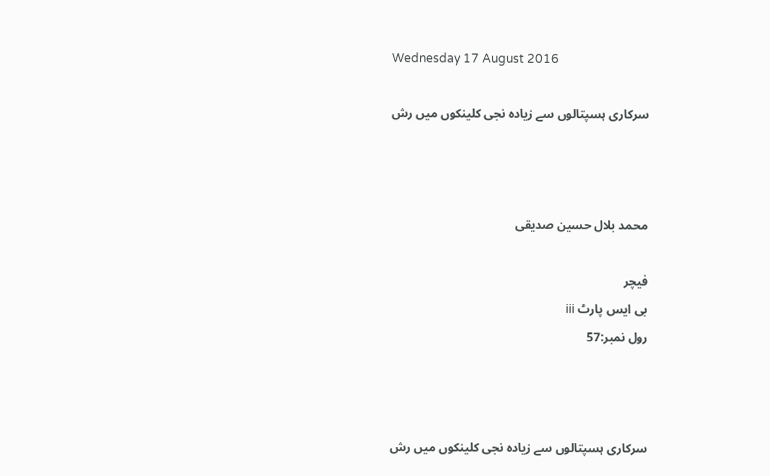Wednesday 17 August 2016

سرکاری ہسپتالوں سے زیادہ نجی کلینکوں میں رش



محمد بلال حسین صدیقی

فیچر
بی ایس پارٹ iii
رول نمبر:57



سرکاری ہسپتالوں سے زیادہ نجی کلینکوں میں رش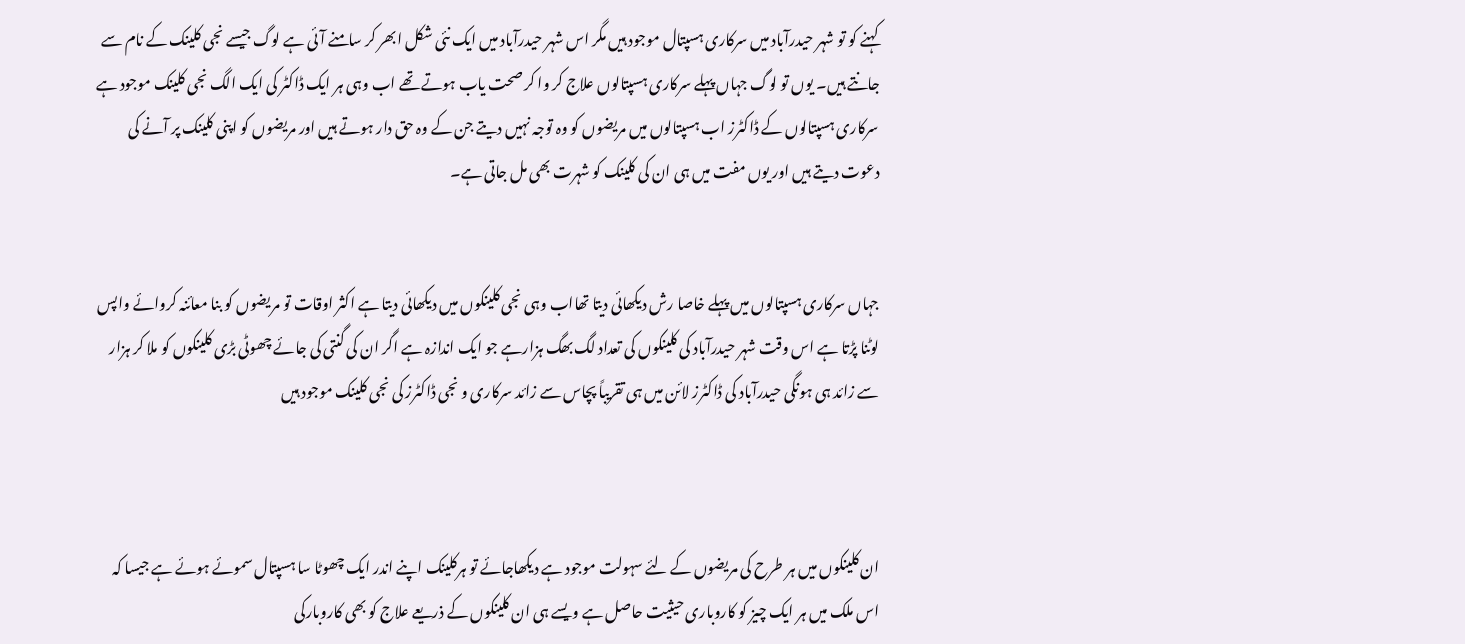کہنے کو تو شہر حیدرآباد میں سرکاری ہسپتال موجود ہیں مگر اس شہر حیدرآباد میں ایک نئی شکل ابھر کر سامنے آئی ہے لوگ جیسے نجی کلینک کے نام سے جانتے ہیں۔ یوں تو لوگ جہاں پہلے سرکاری ہسپتالوں علاج کر وا کر صحت یاب ہوتے تھے اب وہی ہر ایک ڈاکٹر کی ایک الگ نجی کلینک موجود ہے سرکاری ہسپتالوں کے ڈاکٹرز اب ہسپتالوں میں مریضوں کو وہ توجہ نہیں دیتے جن کے وہ حق دار ہوتے ہیں اور مریضوں کو اپنی کلینک پر آنے کی دعوت دیتے ہیں اور یوں مفت میں ہی ان کی کلینک کو شہرت بھی مل جاتی ہے۔


جہاں سرکاری ہسپتالوں میں پہلے خاصا رش دیکھائی دیتا تھااب وہی نجی کلینکوں میں دیکھائی دیتا ہے اکثر اوقات تو مریضوں کو بنا معائنہ کروائے واپس لوٹنا پڑتا ہے اس وقت شہر حیدرآباد کی کلینکوں کی تعداد لگ بھگ ہزارہے جو ایک اندازہ ہے اگر ان کی گنتی کی جائے چھوٹی بڑی کلینکوں کو ملا کر ہزار سے زائد ہی ہونگی حیدرآباد کی ڈاکٹرز لائن میں ہی تقریباً پچاس سے زائد سرکاری و نجی ڈاکٹرز کی نجی کلینک موجود ہیں



ان کلینکوں میں ہر طرح کی مریضوں کے لئے سہولت موجود ہے دیکھاجائے تو ہرکلینک اپنے اندر ایک چھوٹا سا ہسپتال سموئے ہوئے ہے جیسا کہ اس ملک میں ہر ایک چیز کو کاروباری حیثیت حاصل ہے ویسے ہی ان کلینکوں کے ذریعے علاج کو بھی کاروبارکی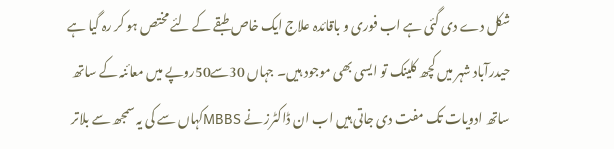شکل دے دی گئی ہے اب فوری و باقائدہ علاج ایک خاص طبقے کے لئے مختص ہو کر رہ گیا ہے حیدرآباد شہر میں کچھ کلینک تو ایسی بھی موجود ہیں۔ جہاں 30سے50روپے میں معائنہ کے ساتھ ساتھ ادویات تک مفت دی جاتی ہیں اب ان ڈاکٹرز نے MBBSکہاں سے کی یہ سمجھ سے بلاتر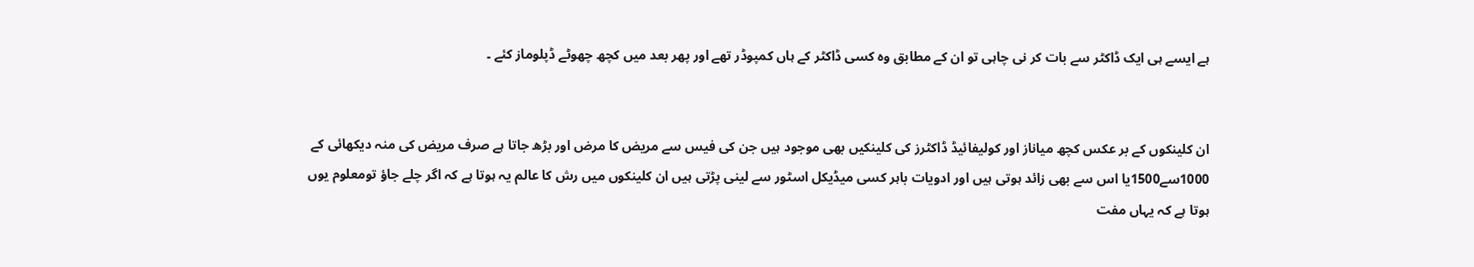ہے ایسے ہی ایک ڈاکٹر سے بات کر نی چاہی تو ان کے مطابق وہ کسی ڈاکٹر کے ہاں کمپوڈر تھے اور پھر بعد میں کچھ چھوٹے ڈپلوماز کئے ۔


ان کلینکوں کے بر عکس کچھ میاناز اور کولیفائیڈ ڈاکٹرز کی کلینکیں بھی موجود ہیں جن کی فیس سے مریض کا مرض اور بڑھ جاتا ہے صرف مریض کی منہ دیکھائی کے 1000سے1500یا اس سے بھی زائد ہوتی ہیں اور ادویات باہر کسی میڈیکل اسٹور سے لینی پڑتی ہیں ان کلینکوں میں رش کا عالم یہ ہوتا ہے کہ اگر چلے جاؤ تومعلوم یوں ہوتا ہے کہ یہاں مفت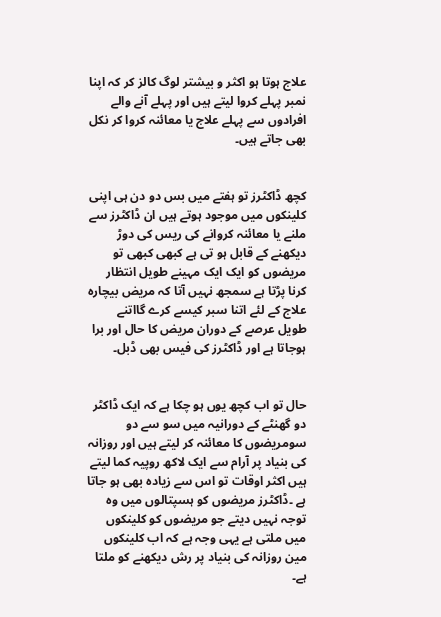علاج ہوتا ہو اکثر و بیشتر لوگ کالز کر کہ اپنا نمبر پہلے کروا لیتے ہیں اور پہلے آنے والے افرادوں سے پہلے علاج یا معائنہ کروا کر نکل بھی جاتے ہیں۔


کچھ ڈاکٹرز تو ہفتے میں بس دو دن ہی اپنی کلینکوں میں موجود ہوتے ہیں ان ڈاکٹرز سے ملنے یا معائنہ کروانے کی ریس کی دوڑ دیکھنے کے قابل ہو تی ہے کبھی کبھی تو مریضوں کو ایک ایک مہینے طویل انتظار کرنا پڑتا ہے سمجھ نہیں آتا کہ مریض بیچارہ علاج کے لئے اتنا سبر کیسے کرے گااتنے طویل عرصے کے دوران مریض کا حال اور برا ہوجاتا ہے اور ڈاکٹرز کی فیس بھی ڈبل۔


حال تو اب کچھ یوں ہو چکا ہے کہ ایک ڈاکٹر دو گھنٹے کے دورانیہ میں سو سے دو سومریضوں کا معائنہ کر لیتے ہیں اور روزانہ کی بنیاد پر آرام سے ایک لاکھ روپیہ کما لیتے ہیں اکثر اوقات تو اس سے زیادہ بھی ہو جاتا ہے ۔ڈاکٹرز مریضوں کو ہسپتالوں میں وہ توجہ نہیں دیتے جو مریضوں کو کلینکوں میں ملتی ہے یہی وجہ ہے کہ اب کلینکوں مین روزانہ کی بنیاد پر رش دیکھنے کو ملتا ہے۔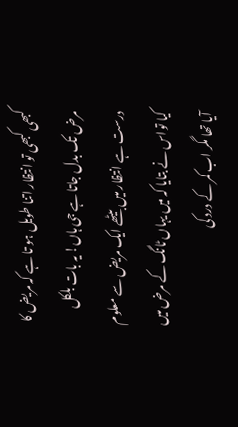کبھی کبھی تو انتظار اتنا طویل ہو تا ہے کہ مریض کا مرض تک بدل جاتا ہے جی ہاں! یہ بات بلکل درست ہے انتظار میں بیٹھے ایک مریض سے معلوم کیا تواس نے بتایا کہ میں یہاں ٹانگ کے مرض میں آیا تھا مگر اب کمر کے درد کی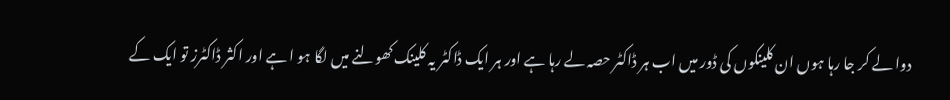دوا لے کر جا رہا ہوں ان کلینکوں کی ڈور میں اب ہر ڈاکٹر حصہ لے رہا ہے اور ہر ایک ڈاکٹر یہ کلینک کھولنے میں لگا ہو ا ہے اور اکثر ڈاکٹرز تو ایک کے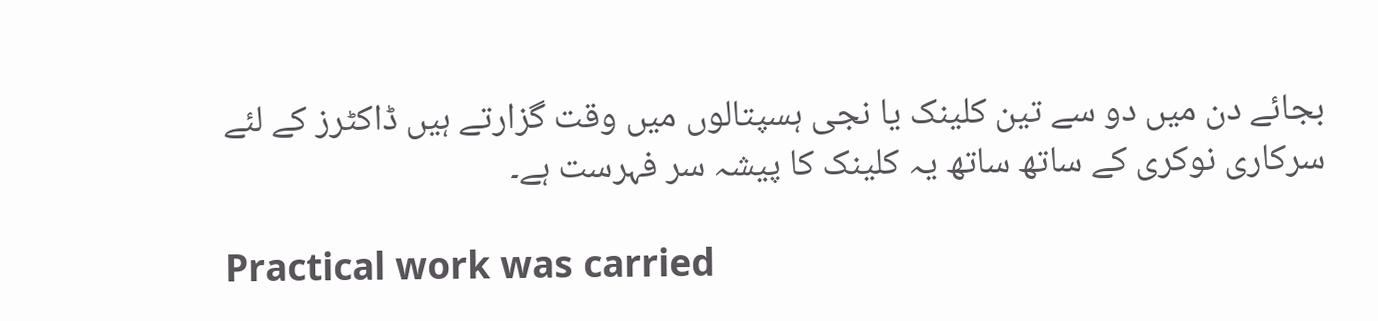بجائے دن میں دو سے تین کلینک یا نجی ہسپتالوں میں وقت گزارتے ہیں ڈاکٹرز کے لئے سرکاری نوکری کے ساتھ ساتھ یہ کلینک کا پیشہ سر فہرست ہے۔

Practical work was carried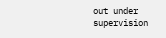out under supervision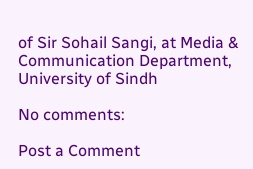of Sir Sohail Sangi, at Media & Communication Department, University of Sindh

No comments:

Post a Comment